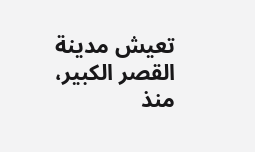تعيش مدينة القصر الكبير، منذ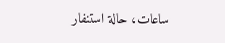ساعات، حالة استنفار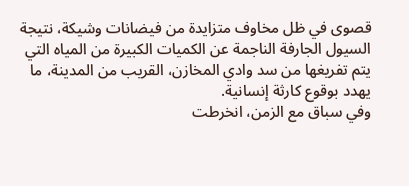قصوى في ظل مخاوف متزايدة من فيضانات وشيكة، نتيجة السيول الجارفة الناجمة عن الكميات الكبيرة من المياه التي يتم تفريغها من سد وادي المخازن، القريب من المدينة، ما يهدد بوقوع كارثة إنسانية.
وفي سباق مع الزمن، انخرطت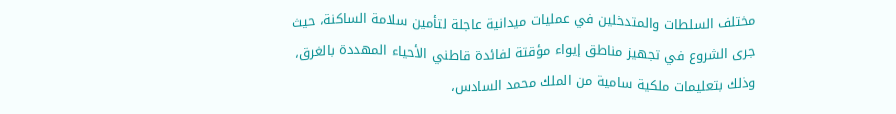مختلف السلطات والمتدخلين في عمليات ميدانية عاجلة لتأمين سلامة الساكنة، حيث جرى الشروع في تجهيز مناطق إيواء مؤقتة لفائدة قاطني الأحياء المهددة بالغرق، وذلك بتعليمات ملكية سامية من الملك محمد السادس،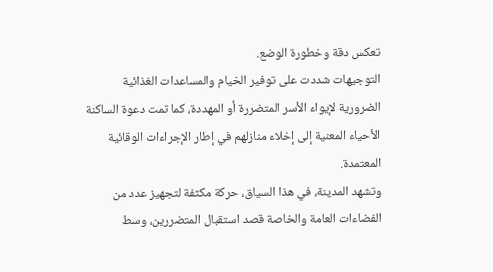تعكس دقة وخطورة الوضع.
التوجيهات شددت على توفير الخيام والمساعدات الغذائية الضرورية لإيواء الأسر المتضررة أو المهددة، كما تمت دعوة الساكنة الأحياء المعنية إلى إخلاء منازلهم في إطار الإجراءات الوقائية المعتمدة.
وتشهد المدينة، في هذا السياق، حركة مكثفة لتجهيز عدد من الفضاءات العامة والخاصة قصد استقبال المتضررين، وسط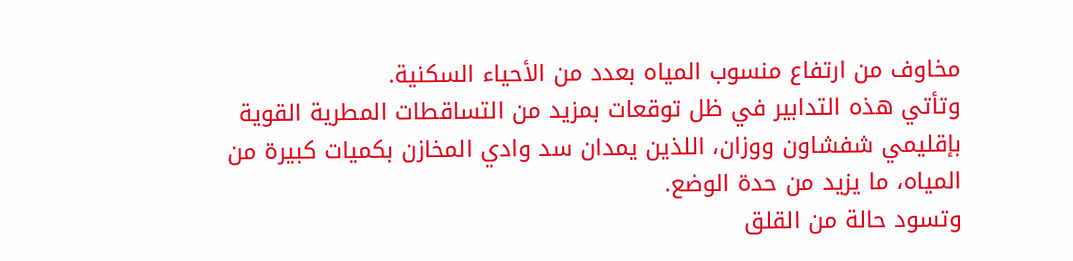مخاوف من ارتفاع منسوب المياه بعدد من الأحياء السكنية.
وتأتي هذه التدابير في ظل توقعات بمزيد من التساقطات المطرية القوية بإقليمي شفشاون ووزان، اللذين يمدان سد وادي المخازن بكميات كبيرة من المياه، ما يزيد من حدة الوضع.
وتسود حالة من القلق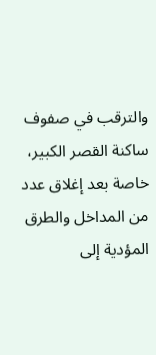والترقب في صفوف ساكنة القصر الكبير، خاصة بعد إغلاق عدد من المداخل والطرق المؤدية إلى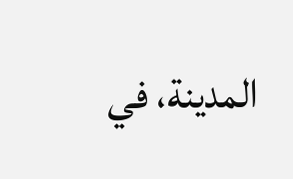المدينة، في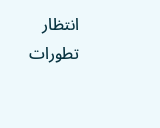انتظار تطورات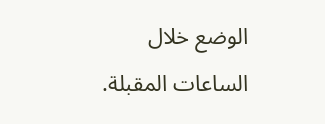الوضع خلال الساعات المقبلة.